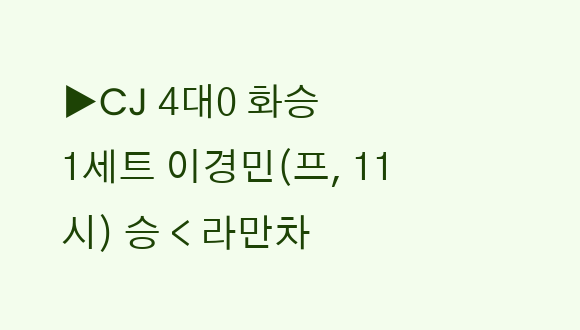▶CJ 4대0 화승
1세트 이경민(프, 11시) 승 < 라만차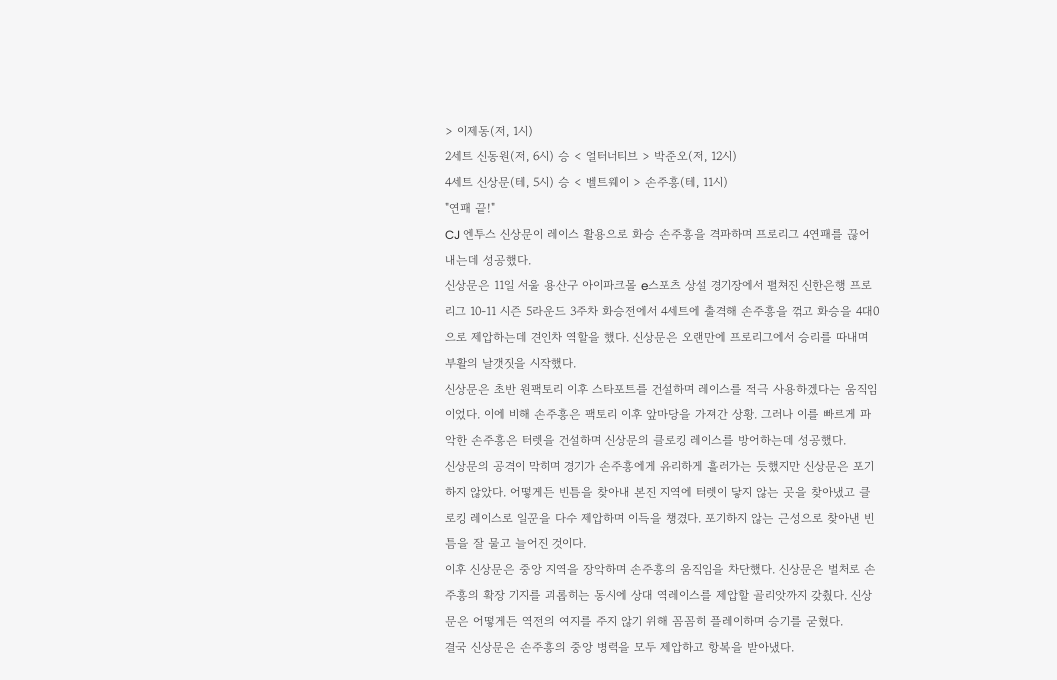> 이제동(저, 1시)
2세트 신동원(저, 6시) 승 < 얼터너티브 > 박준오(저, 12시)
4세트 신상문(테, 5시) 승 < 벨트웨이 > 손주흥(테, 11시)
"연패 끝!"
CJ 엔투스 신상문이 레이스 활용으로 화승 손주흥을 격파하며 프로리그 4연패를 끊어내는데 성공했다.
신상문은 11일 서울 용산구 아이파크몰 e스포츠 상설 경기장에서 펼쳐진 신한은행 프로리그 10-11 시즌 5라운드 3주차 화승전에서 4세트에 출격해 손주흥을 꺾고 화승을 4대0으로 제압하는데 견인차 역할을 했다. 신상문은 오랜만에 프로리그에서 승리를 따내며 부활의 날갯짓을 시작했다.
신상문은 초반 원팩토리 이후 스타포트를 건설하며 레이스를 적극 사용하겠다는 움직임이었다. 이에 비해 손주흥은 팩토리 이후 앞마당을 가져간 상황. 그러나 이를 빠르게 파악한 손주흥은 터렛을 건설하며 신상문의 클로킹 레이스를 방어하는데 성공했다.
신상문의 공격이 막히며 경기가 손주흥에게 유리하게 흘러가는 듯했지만 신상문은 포기하지 않았다. 어떻게든 빈틈을 찾아내 본진 지역에 터렛이 닿지 않는 곳을 찾아냈고 클로킹 레이스로 일꾼을 다수 제압하며 이득을 챙겼다. 포기하지 않는 근성으로 찾아낸 빈틈을 잘 물고 늘어진 것이다.
이후 신상문은 중앙 지역을 장악하며 손주흥의 움직임을 차단했다. 신상문은 벌처로 손주흥의 확장 기지를 괴롭히는 동시에 상대 역레이스를 제압할 골리앗까지 갖췄다. 신상문은 어떻게든 역전의 여지를 주지 않기 위해 꼼꼼히 플레이하며 승기를 굳혔다.
결국 신상문은 손주흥의 중앙 병력을 모두 제압하고 항복을 받아냈다.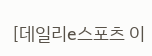[데일리e스포츠 이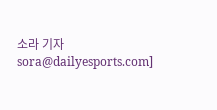소라 기자 sora@dailyesports.com]